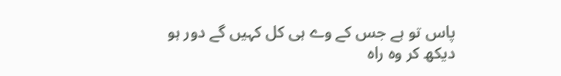پاس تو ہے جس کے وے ہی کل کہیں گے دور ہو
دیکھ کر وہ راہ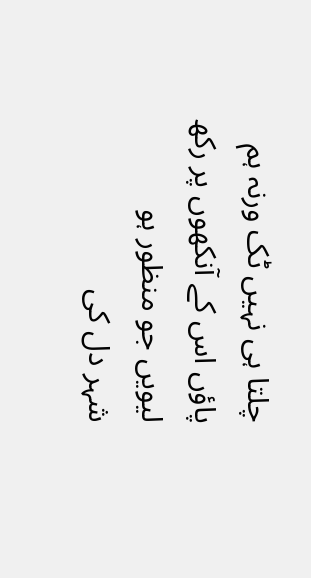چلتا ہی نہیں ٹک ورنہ ہم
پاؤں اس کے آنکھوں پر رکھ لیویں جو منظور ہو
شہر دل کی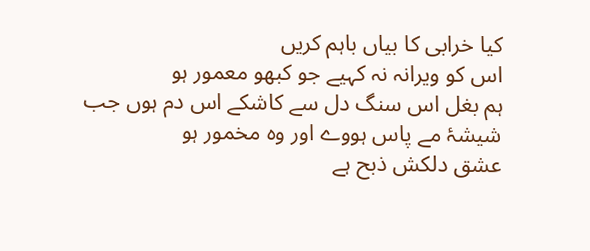کیا خرابی کا بیاں باہم کریں
اس کو ویرانہ نہ کہیے جو کبھو معمور ہو
ہم بغل اس سنگ دل سے کاشکے اس دم ہوں جب
شیشۂ مے پاس ہووے اور وہ مخمور ہو
عشق دلکش ذبح ہے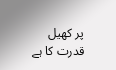پر کھیل قدرت کا ہے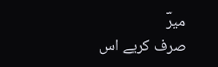میرؔ
صرف کریے اس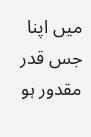میں اپنا جس قدر مقدور ہو